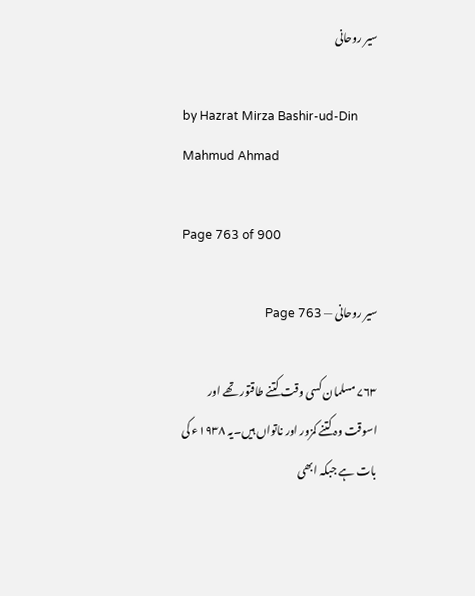سیر روحانی

by Hazrat Mirza Bashir-ud-Din Mahmud Ahmad

Page 763 of 900

سیر روحانی — Page 763

۷۶۳ مسلمان کسی وقت کتنے طاقتور تھے اور اسوقت وہ کتنے کمزور اور ناتواں ہیں۔یہ ۱۹۳۸ء کی بات ہے جبکہ ابھی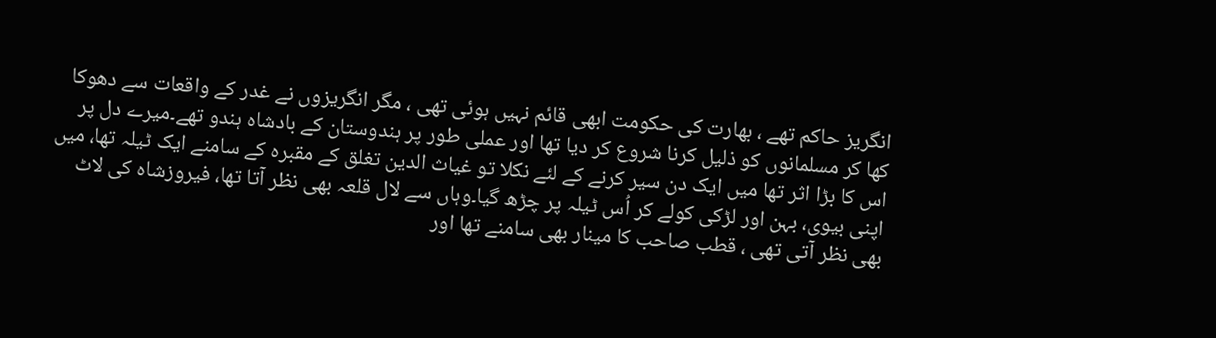انگریز حاکم تھے ، بھارت کی حکومت ابھی قائم نہیں ہوئی تھی ، مگر انگریزوں نے غدر کے واقعات سے دھوکا کھا کر مسلمانوں کو ذلیل کرنا شروع کر دیا تھا اور عملی طور پر ہندوستان کے بادشاہ ہندو تھے۔میرے دل پر اس کا بڑا اثر تھا میں ایک دن سیر کرنے کے لئے نکلا تو غیاث الدین تغلق کے مقبرہ کے سامنے ایک ٹیلہ تھا، میں اپنی بیوی، بہن اور لڑکی کولے کر اُس ٹیلہ پر چڑھ گیا۔وہاں سے لال قلعہ بھی نظر آتا تھا، فیروزشاہ کی لاٹ بھی نظر آتی تھی ، قطب صاحب کا مینار بھی سامنے تھا اور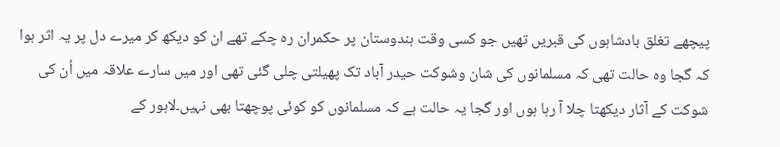پیچھے تغلق بادشاہوں کی قبریں تھیں جو کسی وقت ہندوستان پر حکمران رہ چکے تھے ان کو دیکھ کر میرے دل پر یہ اثر ہوا کہ گجا وہ حالت تھی کہ مسلمانوں کی شان وشوکت حیدر آباد تک پھیلتی چلی گئی تھی اور میں سارے علاقہ میں اُن کی شوکت کے آثار دیکھتا چلا آ رہا ہوں اور گجا یہ حالت ہے کہ مسلمانوں کو کوئی پوچھتا بھی نہیں۔لاہور کے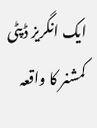ایک انگریز ڈپٹی کمشنر کا واقعہ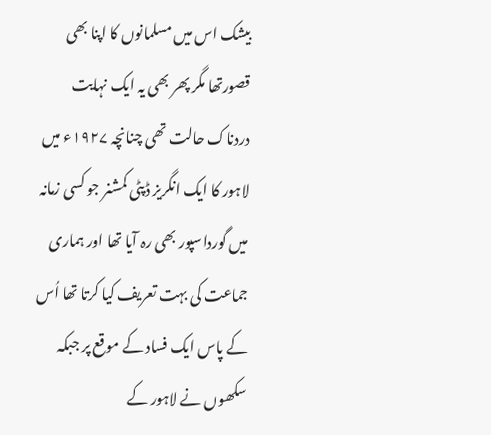بیشک اس میں مسلمانوں کا اپنا بھی قصورتھا مگر پھر بھی یہ ایک نہایت دردناک حالت تھی چنانچہ ۱۹۲۷ء میں لاہور کا ایک انگریز ڈپٹی کمشنر جو کسی زمانہ میں گورداسپور بھی رہ آیا تھا اور ہماری جماعت کی بہت تعریف کیا کرتا تھا اُس کے پاس ایک فساد کے موقع پر جبکہ سکھوں نے لاہور کے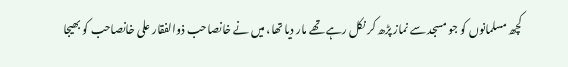کچھ مسلمانوں کو جو مسجد سے نماز پڑھ کر نکل رہے تھے مار دیا تھا، میں نے خانصاحب ذوالفقار علی خانصاحب کو بھیجا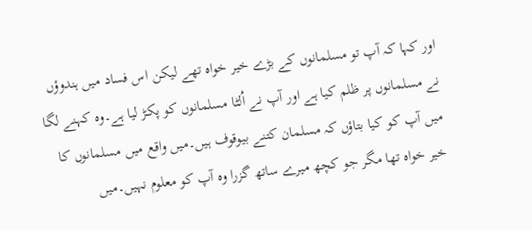اور کہا کہ آپ تو مسلمانوں کے بڑے خیر خواہ تھے لیکن اس فساد میں ہندوؤں نے مسلمانوں پر ظلم کیا ہے اور آپ نے اُلٹا مسلمانوں کو پکڑ لیا ہے۔وہ کہنے لگا میں آپ کو کیا بتاؤں کہ مسلمان کتنے بیوقوف ہیں۔میں واقع میں مسلمانوں کا خیر خواہ تھا مگر جو کچھ میرے ساتھ گزرا وہ آپ کو معلوم نہیں۔میں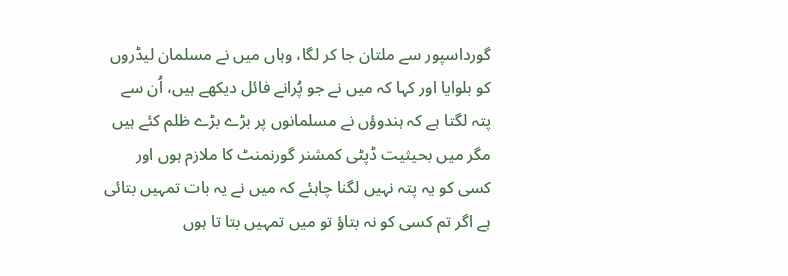گورداسپور سے ملتان جا کر لگا، وہاں میں نے مسلمان لیڈروں کو بلوایا اور کہا کہ میں نے جو پُرانے فائل دیکھے ہیں، اُن سے پتہ لگتا ہے کہ ہندوؤں نے مسلمانوں پر بڑے بڑے ظلم کئے ہیں مگر میں بحیثیت ڈپٹی کمشنر گورنمنٹ کا ملازم ہوں اور کسی کو یہ پتہ نہیں لگنا چاہئے کہ میں نے یہ بات تمہیں بتائی ہے اگر تم کسی کو نہ بتاؤ تو میں تمہیں بتا تا ہوں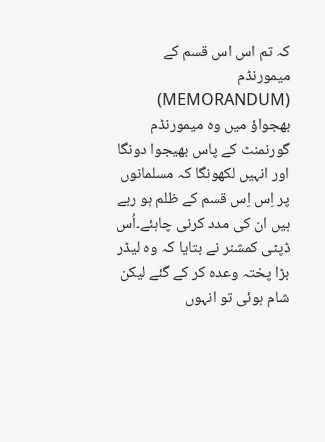کہ تم اس اس قسم کے میمورنڈم (MEMORANDUM) بھجواؤ میں وہ میمورنڈم گورنمنٹ کے پاس بھیجوا دونگا اور انہیں لکھونگا کہ مسلمانوں پر اِس اِس قسم کے ظلم ہو رہے ہیں ان کی مدد کرنی چاہئے۔اُس ڈپٹی کمشنر نے بتایا کہ وہ لیڈر بڑا پختہ وعدہ کر کے گئے لیکن شام ہوئی تو انہوں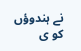نے ہندوؤں کو ی